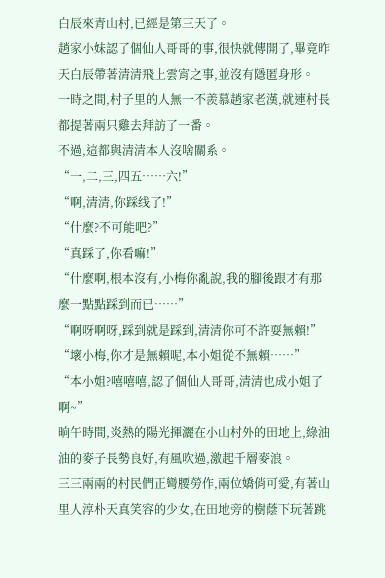白辰來青山村,已經是第三天了。
趙家小妹認了個仙人哥哥的事,很快就傳開了,畢竟昨天白辰帶著清清飛上雲宵之事,並沒有隱匿身形。
一時之間,村子里的人無一不羨慕趙家老漢,就連村長都提著兩只雞去拜訪了一番。
不過,這都與清清本人沒啥關系。
“一,二,三,四五……六!”
“啊,清清,你踩线了!”
“什麼?不可能吧?”
“真踩了,你看嘛!”
“什麼啊,根本沒有,小梅你亂說,我的腳後跟才有那麼一點點踩到而已……”
“啊呀啊呀,踩到就是踩到,清清你可不許耍無賴!”
“壞小梅,你才是無賴呢,本小姐從不無賴……”
“本小姐?嘻嘻嘻,認了個仙人哥哥,清清也成小姐了啊~”
晌午時間,炎熱的陽光揮灑在小山村外的田地上,綠油油的麥子長勢良好,有風吹過,激起千層麥浪。
三三兩兩的村民們正彎腰勞作,兩位嬌俏可愛,有著山里人淳朴天真笑容的少女,在田地旁的樹蔭下玩著跳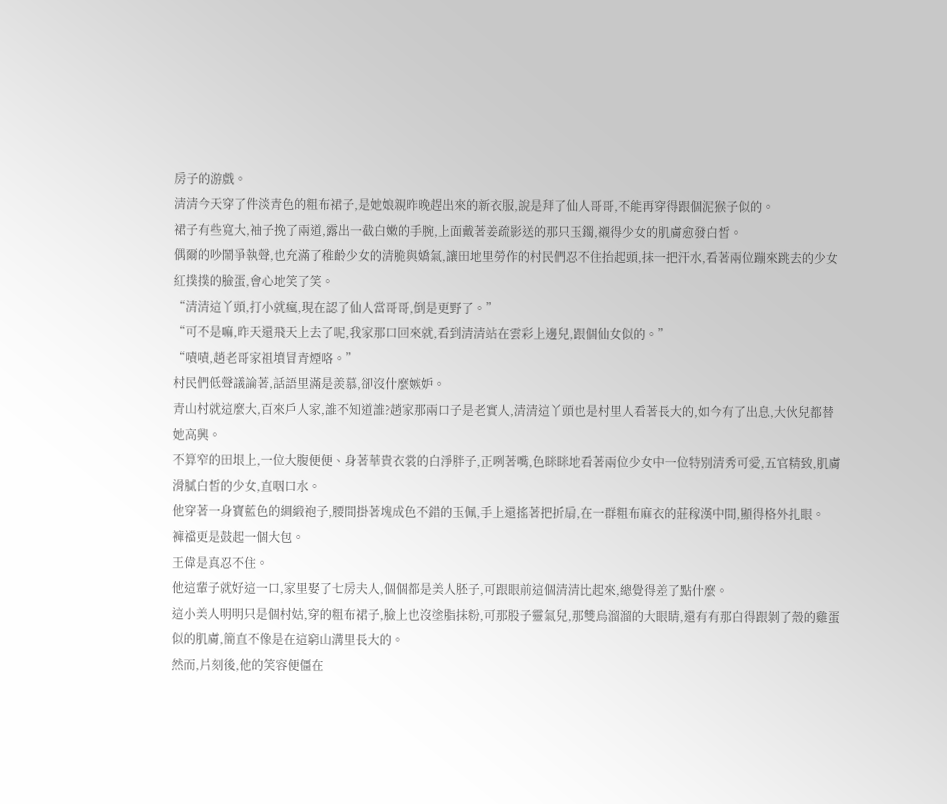房子的游戲。
清清今天穿了件淡青色的粗布裙子,是她娘親昨晚趕出來的新衣服,說是拜了仙人哥哥,不能再穿得跟個泥猴子似的。
裙子有些寬大,袖子挽了兩道,露出一截白嫩的手腕,上面戴著姜疏影送的那只玉鐲,襯得少女的肌膚愈發白皙。
偶爾的吵鬧爭執聲,也充滿了稚齡少女的清脆與嬌氣,讓田地里勞作的村民們忍不住抬起頭,抹一把汗水,看著兩位蹦來跳去的少女紅撲撲的臉蛋,會心地笑了笑。
“清清這丫頭,打小就瘋,現在認了仙人當哥哥,倒是更野了。”
“可不是嘛,昨天還飛天上去了呢,我家那口回來就,看到清清站在雲彩上邊兒,跟個仙女似的。”
“嘖嘖,趙老哥家祖墳冒青煙咯。”
村民們低聲議論著,話語里滿是羨慕,卻沒什麼嫉妒。
青山村就這麼大,百來戶人家,誰不知道誰?趙家那兩口子是老實人,清清這丫頭也是村里人看著長大的,如今有了出息,大伙兒都替她高興。
不算窄的田垠上,一位大腹便便、身著華貴衣裳的白淨胖子,正咧著嘴,色眯眯地看著兩位少女中一位特別清秀可愛,五官精致,肌膚滑膩白皙的少女,直咽口水。
他穿著一身寶藍色的綢緞袍子,腰間掛著塊成色不錯的玉佩,手上還搖著把折扇,在一群粗布麻衣的莊稼漢中間,顯得格外扎眼。
褲襠更是鼓起一個大包。
王偉是真忍不住。
他這輩子就好這一口,家里娶了七房夫人,個個都是美人胚子,可跟眼前這個清清比起來,總覺得差了點什麼。
這小美人明明只是個村姑,穿的粗布裙子,臉上也沒塗脂抹粉,可那股子靈氣兒,那雙烏溜溜的大眼睛,還有有那白得跟剝了殼的雞蛋似的肌膚,簡直不像是在這窮山溝里長大的。
然而,片刻後,他的笑容便僵在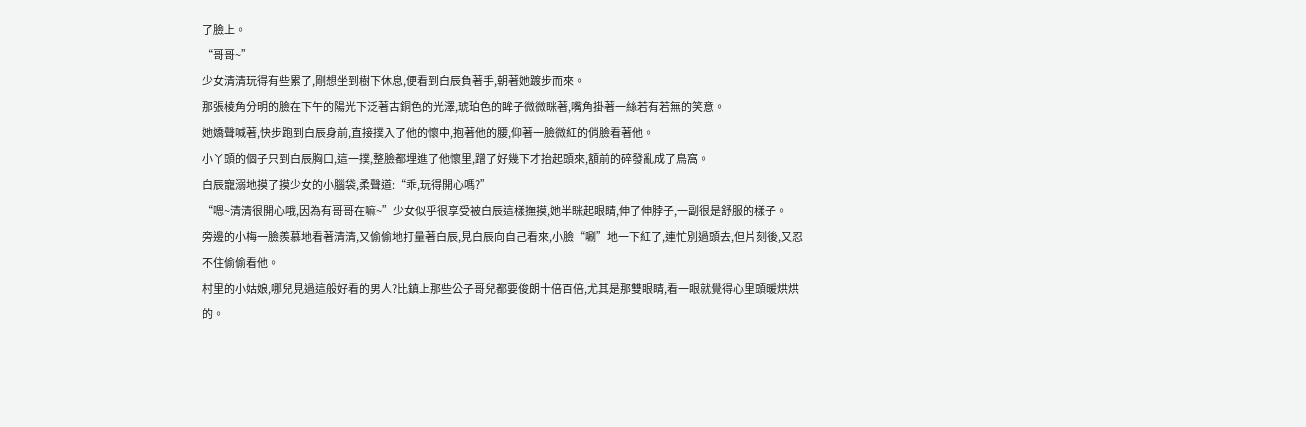了臉上。
“哥哥~”
少女清清玩得有些累了,剛想坐到樹下休息,便看到白辰負著手,朝著她踱步而來。
那張棱角分明的臉在下午的陽光下泛著古銅色的光澤,琥珀色的眸子微微眯著,嘴角掛著一絲若有若無的笑意。
她嬌聲喊著,快步跑到白辰身前,直接撲入了他的懷中,抱著他的腰,仰著一臉微紅的俏臉看著他。
小丫頭的個子只到白辰胸口,這一撲,整臉都埋進了他懷里,蹭了好幾下才抬起頭來,額前的碎發亂成了鳥窩。
白辰寵溺地摸了摸少女的小腦袋,柔聲道:“乖,玩得開心嗎?”
“嗯~清清很開心哦,因為有哥哥在嘛~”少女似乎很享受被白辰這樣撫摸,她半眯起眼睛,伸了伸脖子,一副很是舒服的樣子。
旁邊的小梅一臉羨慕地看著清清,又偷偷地打量著白辰,見白辰向自己看來,小臉“唰”地一下紅了,連忙別過頭去,但片刻後,又忍不住偷偷看他。
村里的小姑娘,哪兒見過這般好看的男人?比鎮上那些公子哥兒都要俊朗十倍百倍,尤其是那雙眼睛,看一眼就覺得心里頭暖烘烘的。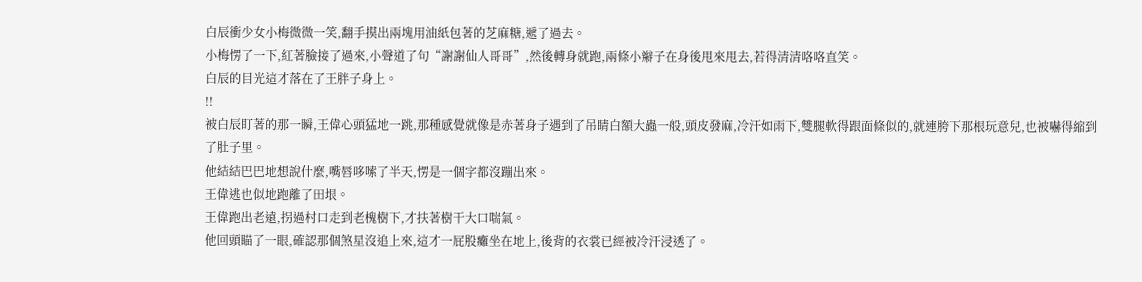白辰衝少女小梅微微一笑,翻手摸出兩塊用油紙包著的芝麻糖,遞了過去。
小梅愣了一下,紅著臉接了過來,小聲道了句“謝謝仙人哥哥”,然後轉身就跑,兩條小辮子在身後甩來甩去,若得清清咯咯直笑。
白辰的目光這才落在了王胖子身上。
!!
被白辰盯著的那一瞬,王偉心頭猛地一跳,那種感覺就像是赤著身子遇到了吊睛白額大蟲一般,頭皮發麻,冷汗如雨下,雙腿軟得跟面條似的,就連胯下那根玩意兒,也被嚇得縮到了肚子里。
他結結巴巴地想說什麼,嘴唇哆嗦了半天,愣是一個字都沒蹦出來。
王偉逃也似地跑離了田垠。
王偉跑出老遠,拐過村口走到老槐樹下,才扶著樹干大口喘氣。
他回頭瞄了一眼,確認那個煞星沒追上來,這才一屁股癱坐在地上,後背的衣裳已經被冷汗浸透了。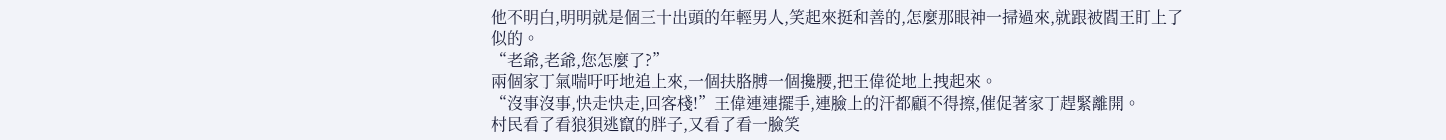他不明白,明明就是個三十出頭的年輕男人,笑起來挺和善的,怎麼那眼神一掃過來,就跟被閻王盯上了似的。
“老爺,老爺,您怎麼了?”
兩個家丁氣喘吁吁地追上來,一個扶胳膊一個攙腰,把王偉從地上拽起來。
“沒事沒事,快走快走,回客棧!”王偉連連擺手,連臉上的汗都顧不得擦,催促著家丁趕緊離開。
村民看了看狼狽逃竄的胖子,又看了看一臉笑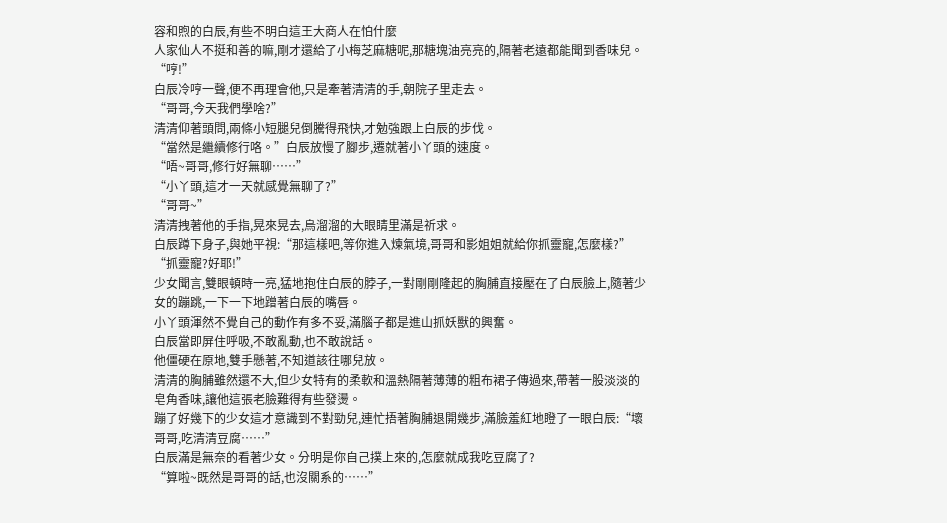容和煦的白辰,有些不明白這王大商人在怕什麼
人家仙人不挺和善的嘛,剛才還給了小梅芝麻糖呢,那糖塊油亮亮的,隔著老遠都能聞到香味兒。
“哼!”
白辰冷哼一聲,便不再理會他,只是牽著清清的手,朝院子里走去。
“哥哥,今天我們學啥?”
清清仰著頭問,兩條小短腿兒倒騰得飛快,才勉強跟上白辰的步伐。
“當然是繼續修行咯。”白辰放慢了腳步,遷就著小丫頭的速度。
“唔~哥哥,修行好無聊……”
“小丫頭,這才一天就感覺無聊了?”
“哥哥~”
清清拽著他的手指,晃來晃去,烏溜溜的大眼睛里滿是祈求。
白辰蹲下身子,與她平視:“那這樣吧,等你進入煉氣境,哥哥和影姐姐就給你抓靈寵,怎麼樣?”
“抓靈寵?好耶!”
少女聞言,雙眼頓時一亮,猛地抱住白辰的脖子,一對剛剛隆起的胸脯直接壓在了白辰臉上,隨著少女的蹦跳,一下一下地蹭著白辰的嘴唇。
小丫頭渾然不覺自己的動作有多不妥,滿腦子都是進山抓妖獸的興奮。
白辰當即屏住呼吸,不敢亂動,也不敢說話。
他僵硬在原地,雙手懸著,不知道該往哪兒放。
清清的胸脯雖然還不大,但少女特有的柔軟和溫熱隔著薄薄的粗布裙子傳過來,帶著一股淡淡的皂角香味,讓他這張老臉難得有些發燙。
蹦了好幾下的少女這才意識到不對勁兒,連忙捂著胸脯退開幾步,滿臉羞紅地瞪了一眼白辰:“壞哥哥,吃清清豆腐……”
白辰滿是無奈的看著少女。分明是你自己撲上來的,怎麼就成我吃豆腐了?
“算啦~既然是哥哥的話,也沒關系的……”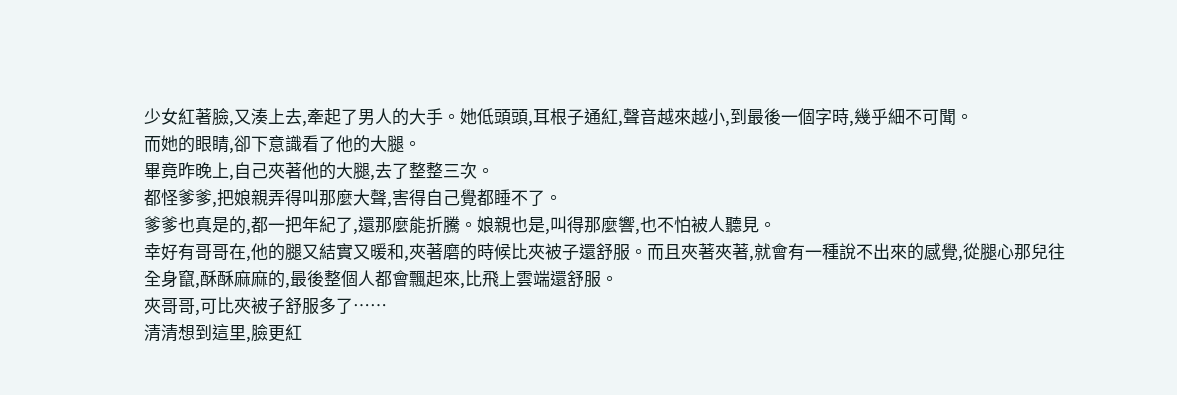少女紅著臉,又湊上去,牽起了男人的大手。她低頭頭,耳根子通紅,聲音越來越小,到最後一個字時,幾乎細不可聞。
而她的眼睛,卻下意識看了他的大腿。
畢竟昨晚上,自己夾著他的大腿,去了整整三次。
都怪爹爹,把娘親弄得叫那麼大聲,害得自己覺都睡不了。
爹爹也真是的,都一把年紀了,還那麼能折騰。娘親也是,叫得那麼響,也不怕被人聽見。
幸好有哥哥在,他的腿又結實又暖和,夾著磨的時候比夾被子還舒服。而且夾著夾著,就會有一種說不出來的感覺,從腿心那兒往全身竄,酥酥麻麻的,最後整個人都會飄起來,比飛上雲端還舒服。
夾哥哥,可比夾被子舒服多了……
清清想到這里,臉更紅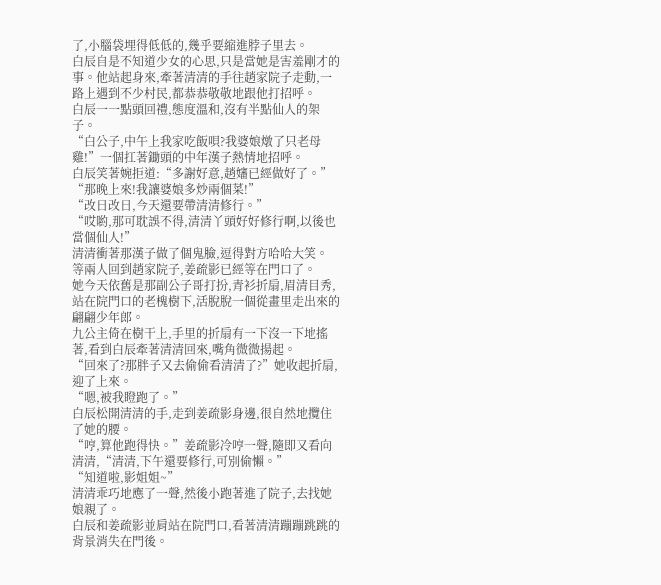了,小腦袋埋得低低的,幾乎要縮進脖子里去。
白辰自是不知道少女的心思,只是當她是害羞剛才的事。他站起身來,牽著清清的手往趙家院子走動,一路上遇到不少村民,都恭恭敬敬地跟他打招呼。
白辰一一點頭回禮,態度溫和,沒有半點仙人的架子。
“白公子,中午上我家吃飯唄?我婆娘燉了只老母雞!”一個扛著鋤頭的中年漢子熱情地招呼。
白辰笑著婉拒道:“多謝好意,趙嬸已經做好了。”
“那晚上來!我讓婆娘多炒兩個菜!”
“改日改日,今天還要帶清清修行。”
“哎喲,那可耽誤不得,清清丫頭好好修行啊,以後也當個仙人!”
清清衝著那漢子做了個鬼臉,逗得對方哈哈大笑。
等兩人回到趙家院子,姜疏影已經等在門口了。
她今天依舊是那副公子哥打扮,青衫折扇,眉清目秀,站在院門口的老槐樹下,活脫脫一個從畫里走出來的翩翩少年郎。
九公主倚在樹干上,手里的折扇有一下沒一下地搖著,看到白辰牽著清清回來,嘴角微微揚起。
“回來了?那胖子又去偷偷看清清了?”她收起折扇,迎了上來。
“嗯,被我瞪跑了。”
白辰松開清清的手,走到姜疏影身邊,很自然地攬住了她的腰。
“哼,算他跑得快。”姜疏影冷哼一聲,隨即又看向清清,“清清,下午還要修行,可別偷懶。”
“知道啦,影姐姐~”
清清乖巧地應了一聲,然後小跑著進了院子,去找她娘親了。
白辰和姜疏影並肩站在院門口,看著清清蹦蹦跳跳的背景消失在門後。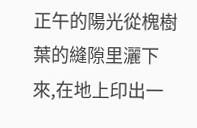正午的陽光從槐樹葉的縫隙里灑下來,在地上印出一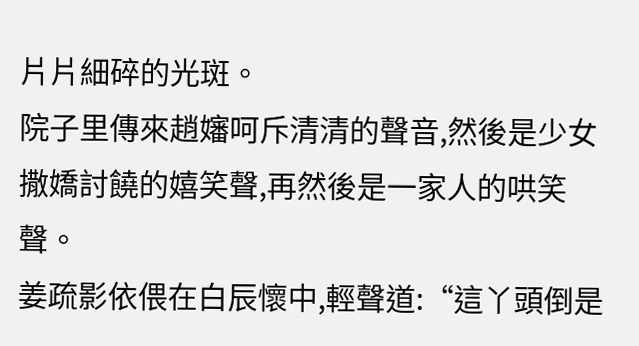片片細碎的光斑。
院子里傳來趙嬸呵斥清清的聲音,然後是少女撒嬌討饒的嬉笑聲,再然後是一家人的哄笑聲。
姜疏影依偎在白辰懷中,輕聲道:“這丫頭倒是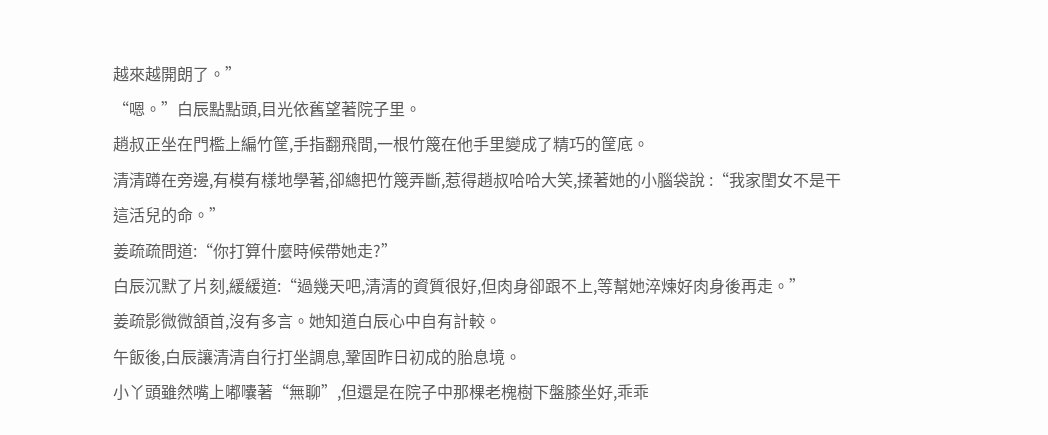越來越開朗了。”
“嗯。”白辰點點頭,目光依舊望著院子里。
趙叔正坐在門檻上編竹筐,手指翻飛間,一根竹篾在他手里變成了精巧的筐底。
清清蹲在旁邊,有模有樣地學著,卻總把竹篾弄斷,惹得趙叔哈哈大笑,揉著她的小腦袋說 :“我家閨女不是干這活兒的命。”
姜疏疏問道:“你打算什麼時候帶她走?”
白辰沉默了片刻,緩緩道:“過幾天吧,清清的資質很好,但肉身卻跟不上,等幫她淬煉好肉身後再走。”
姜疏影微微頷首,沒有多言。她知道白辰心中自有計較。
午飯後,白辰讓清清自行打坐調息,鞏固昨日初成的胎息境。
小丫頭雖然嘴上嘟囔著“無聊”,但還是在院子中那棵老槐樹下盤膝坐好,乖乖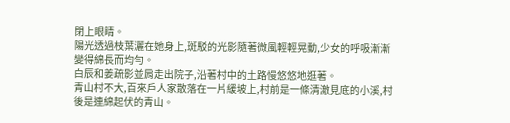閉上眼睛。
陽光透過枝葉灑在她身上,斑駁的光影隨著微風輕輕晃動,少女的呼吸漸漸變得綿長而均勻。
白辰和姜疏影並肩走出院子,沿著村中的土路慢悠悠地逛著。
青山村不大,百來戶人家散落在一片緩坡上,村前是一條清澈見底的小溪,村後是連綿起伏的青山。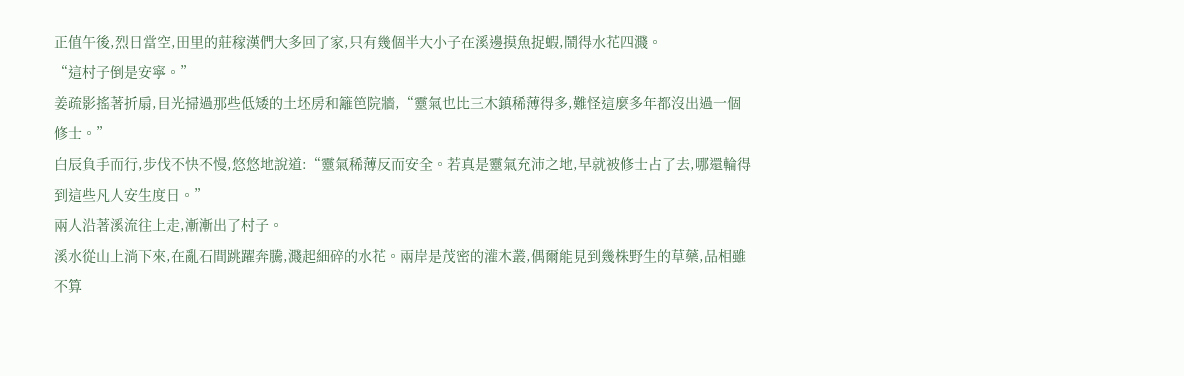正值午後,烈日當空,田里的莊稼漢們大多回了家,只有幾個半大小子在溪邊摸魚捉蝦,鬧得水花四濺。
“這村子倒是安寧。”
姜疏影搖著折扇,目光掃過那些低矮的土坯房和籬笆院牆,“靈氣也比三木鎮稀薄得多,難怪這麼多年都沒出過一個修士。”
白辰負手而行,步伐不快不慢,悠悠地說道:“靈氣稀薄反而安全。若真是靈氣充沛之地,早就被修士占了去,哪還輪得到這些凡人安生度日。”
兩人沿著溪流往上走,漸漸出了村子。
溪水從山上淌下來,在亂石間跳躍奔騰,濺起細碎的水花。兩岸是茂密的灌木叢,偶爾能見到幾株野生的草藥,品相雖不算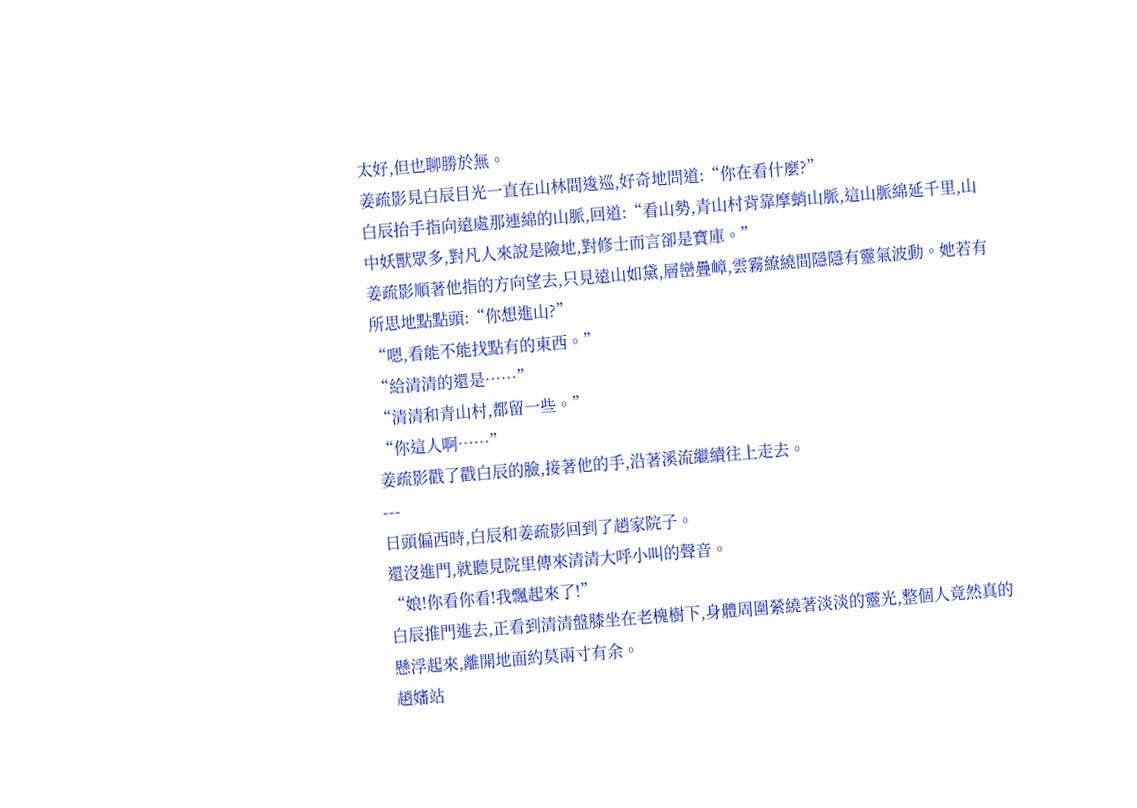太好,但也聊勝於無。
姜疏影見白辰目光一直在山林間逡巡,好奇地問道:“你在看什麼?”
白辰抬手指向遠處那連綿的山脈,回道:“看山勢,青山村背靠摩蛸山脈,這山脈綿延千里,山中妖獸眾多,對凡人來說是險地,對修士而言卻是寶庫。”
姜疏影順著他指的方向望去,只見遠山如黛,層巒疊嶂,雲霧繚繞間隱隱有靈氣波動。她若有所思地點點頭:“你想進山?”
“嗯,看能不能找點有的東西。”
“給清清的還是……”
“清清和青山村,都留一些。”
“你這人啊……”
姜疏影戳了戳白辰的臉,接著他的手,沿著溪流繼續往上走去。
---
日頭偏西時,白辰和姜疏影回到了趙家院子。
還沒進門,就聽見院里傳來清清大呼小叫的聲音。
“娘!你看你看!我飄起來了!”
白辰推門進去,正看到清清盤膝坐在老槐樹下,身體周圍縈繞著淡淡的靈光,整個人竟然真的懸浮起來,離開地面約莫兩寸有余。
趙嬸站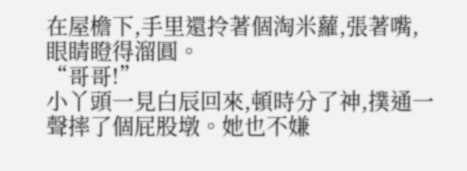在屋檐下,手里還拎著個淘米蘿,張著嘴,眼睛瞪得溜圓。
“哥哥!”
小丫頭一見白辰回來,頓時分了神,撲通一聲摔了個屁股墩。她也不嫌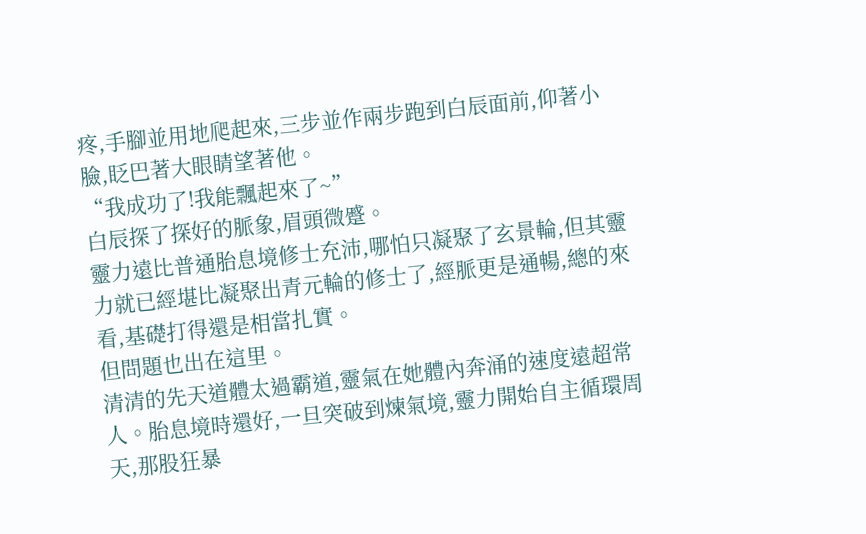疼,手腳並用地爬起來,三步並作兩步跑到白辰面前,仰著小臉,眨巴著大眼睛望著他。
“我成功了!我能飄起來了~”
白辰探了探好的脈象,眉頭微蹙。
靈力遠比普通胎息境修士充沛,哪怕只凝聚了玄景輪,但其靈力就已經堪比凝聚出青元輪的修士了,經脈更是通暢,總的來看,基礎打得還是相當扎實。
但問題也出在這里。
清清的先天道體太過霸道,靈氣在她體內奔涌的速度遠超常人。胎息境時還好,一旦突破到煉氣境,靈力開始自主循環周天,那股狂暴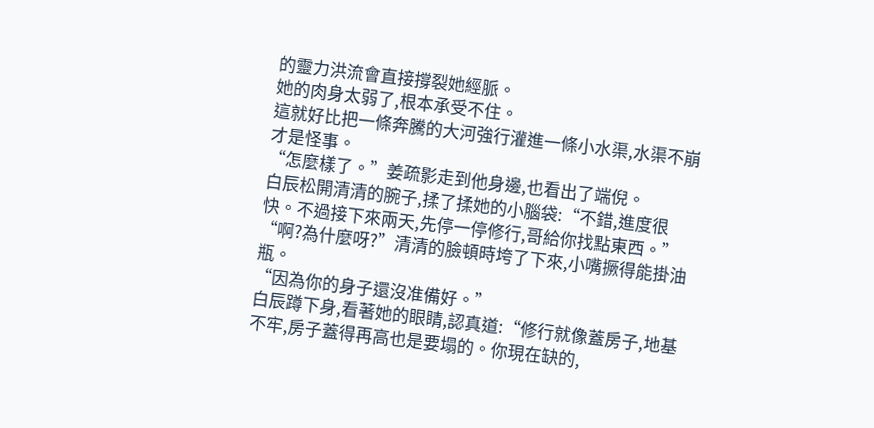的靈力洪流會直接撐裂她經脈。
她的肉身太弱了,根本承受不住。
這就好比把一條奔騰的大河強行灌進一條小水渠,水渠不崩才是怪事。
“怎麼樣了。”姜疏影走到他身邊,也看出了端倪。
白辰松開清清的腕子,揉了揉她的小腦袋:“不錯,進度很快。不過接下來兩天,先停一停修行,哥給你找點東西。”
“啊?為什麼呀?”清清的臉頓時垮了下來,小嘴撅得能掛油瓶。
“因為你的身子還沒准備好。”
白辰蹲下身,看著她的眼睛,認真道:“修行就像蓋房子,地基不牢,房子蓋得再高也是要塌的。你現在缺的,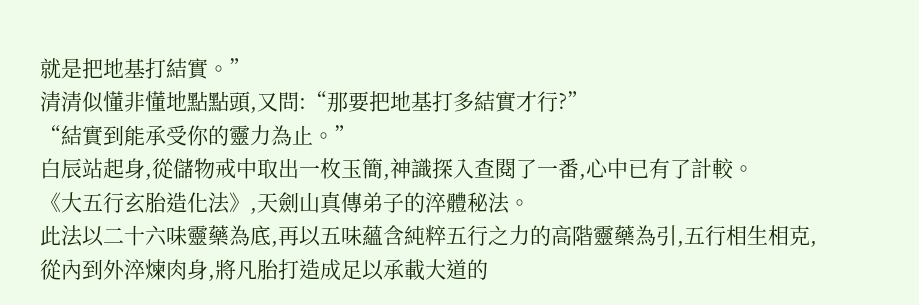就是把地基打結實。”
清清似懂非懂地點點頭,又問:“那要把地基打多結實才行?”
“結實到能承受你的靈力為止。”
白辰站起身,從儲物戒中取出一枚玉簡,神識探入查閱了一番,心中已有了計較。
《大五行玄胎造化法》,天劍山真傳弟子的淬體秘法。
此法以二十六味靈藥為底,再以五味蘊含純粹五行之力的高階靈藥為引,五行相生相克,從內到外淬煉肉身,將凡胎打造成足以承載大道的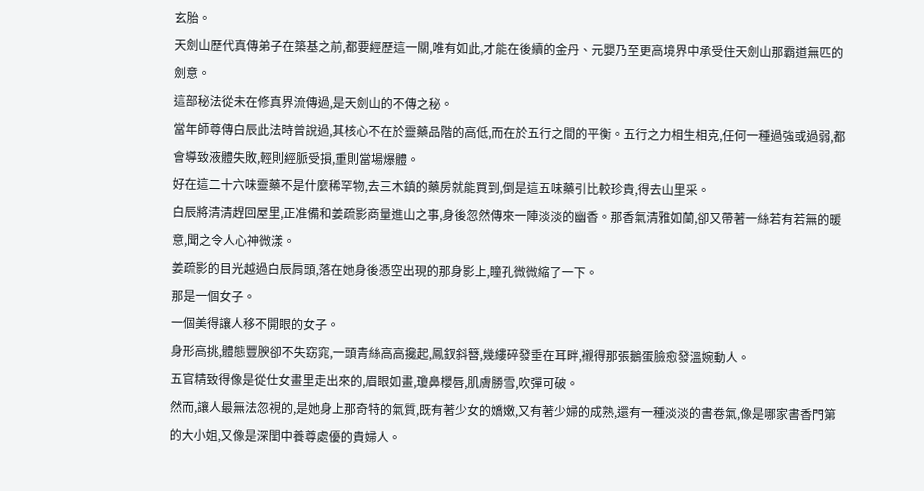玄胎。
天劍山歷代真傳弟子在築基之前,都要經歷這一關,唯有如此,才能在後續的金丹、元嬰乃至更高境界中承受住天劍山那霸道無匹的劍意。
這部秘法從未在修真界流傳過,是天劍山的不傳之秘。
當年師尊傳白辰此法時曾說過,其核心不在於靈藥品階的高低,而在於五行之間的平衡。五行之力相生相克,任何一種過強或過弱,都會導致液體失敗,輕則經脈受損,重則當場爆體。
好在這二十六味靈藥不是什麼稀罕物,去三木鎮的藥房就能買到,倒是這五味藥引比較珍貴,得去山里采。
白辰將清清趕回屋里,正准備和姜疏影商量進山之事,身後忽然傳來一陣淡淡的幽香。那香氣清雅如蘭,卻又帶著一絲若有若無的暖意,聞之令人心神微漾。
姜疏影的目光越過白辰肩頭,落在她身後憑空出現的那身影上,瞳孔微微縮了一下。
那是一個女子。
一個美得讓人移不開眼的女子。
身形高挑,體態豐腴卻不失窈窕,一頭青絲高高攙起,鳳釵斜簪,幾縷碎發垂在耳畔,襯得那張鵝蛋臉愈發溫婉動人。
五官精致得像是從仕女畫里走出來的,眉眼如畫,瓊鼻櫻唇,肌膚勝雪,吹彈可破。
然而,讓人最無法忽視的,是她身上那奇特的氣質,既有著少女的嬌嫩,又有著少婦的成熟,還有一種淡淡的書卷氣,像是哪家書香門第的大小姐,又像是深閨中養尊處優的貴婦人。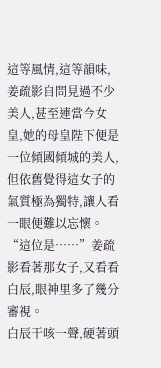這等風情,這等韻味,姜疏影自問見過不少美人,甚至連當今女皇,她的母皇陛下便是一位傾國傾城的美人,但依舊覺得這女子的氣質極為獨特,讓人看一眼便難以忘懷。
“這位是……”姜疏影看著那女子,又看看白辰,眼神里多了幾分審視。
白辰干咳一聲,硬著頭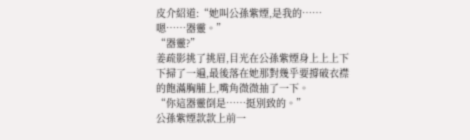皮介紹道:“她叫公孫紫煙,是我的……嗯……器靈。”
“器靈?”
姜疏影挑了挑眉,目光在公孫紫煙身上上上下下掃了一遍,最後落在她那對幾乎要撐破衣襟的飽滿胸脯上,嘴角微微抽了一下。
“你這器靈倒是……挺別致的。”
公孫紫煙款款上前一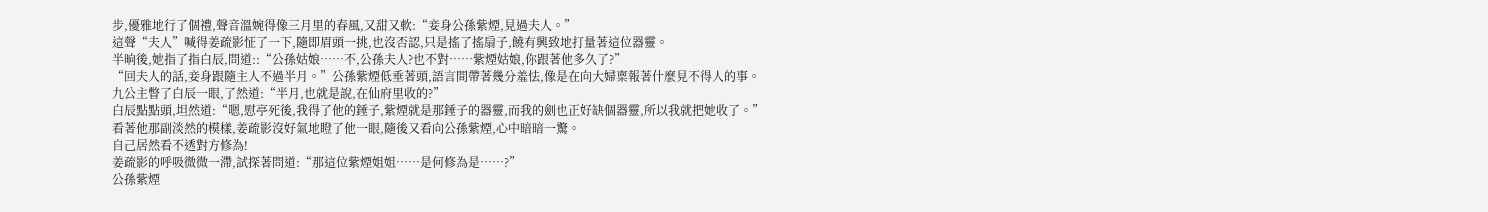步,優雅地行了個禮,聲音溫婉得像三月里的春風,又甜又軟:“妾身公孫紫煙,見過夫人。”
這聲“夫人”喊得姜疏影怔了一下,隨即眉頭一挑,也沒否認,只是搖了搖扇子,饒有興致地打量著這位器靈。
半晌後,她指了指白辰,問道::“公孫姑娘……不,公孫夫人?也不對……紫煙姑娘,你跟著他多久了?”
“回夫人的話,妾身跟隨主人不過半月。”公孫紫煙低垂著頭,語言間帶著幾分羞怯,像是在向大婦稟報著什麼見不得人的事。
九公主瞥了白辰一眼,了然道:“半月,也就是說,在仙府里收的?”
白辰點點頭,坦然道:“嗯,慰亭死後,我得了他的錘子,紫煙就是那錘子的器靈,而我的劍也正好缺個器靈,所以我就把她收了。”
看著他那副淡然的模樣,姜疏影沒好氣地瞪了他一眼,隨後又看向公孫紫煙,心中暗暗一驚。
自己居然看不透對方修為!
姜疏影的呼吸微微一滯,試探著問道:“那這位紫煙姐姐……是何修為是……?”
公孫紫煙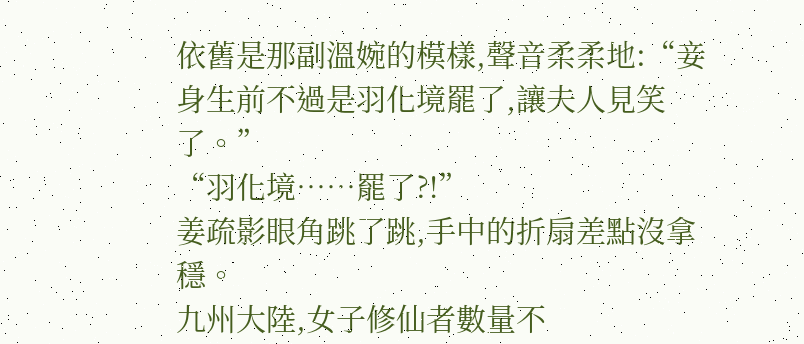依舊是那副溫婉的模樣,聲音柔柔地:“妾身生前不過是羽化境罷了,讓夫人見笑了。”
“羽化境……罷了?!”
姜疏影眼角跳了跳,手中的折扇差點沒拿穩。
九州大陸,女子修仙者數量不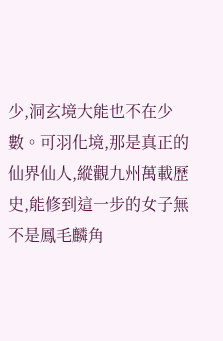少,洞玄境大能也不在少數。可羽化境,那是真正的仙界仙人,縱觀九州萬載歷史,能修到這一步的女子無不是鳳毛麟角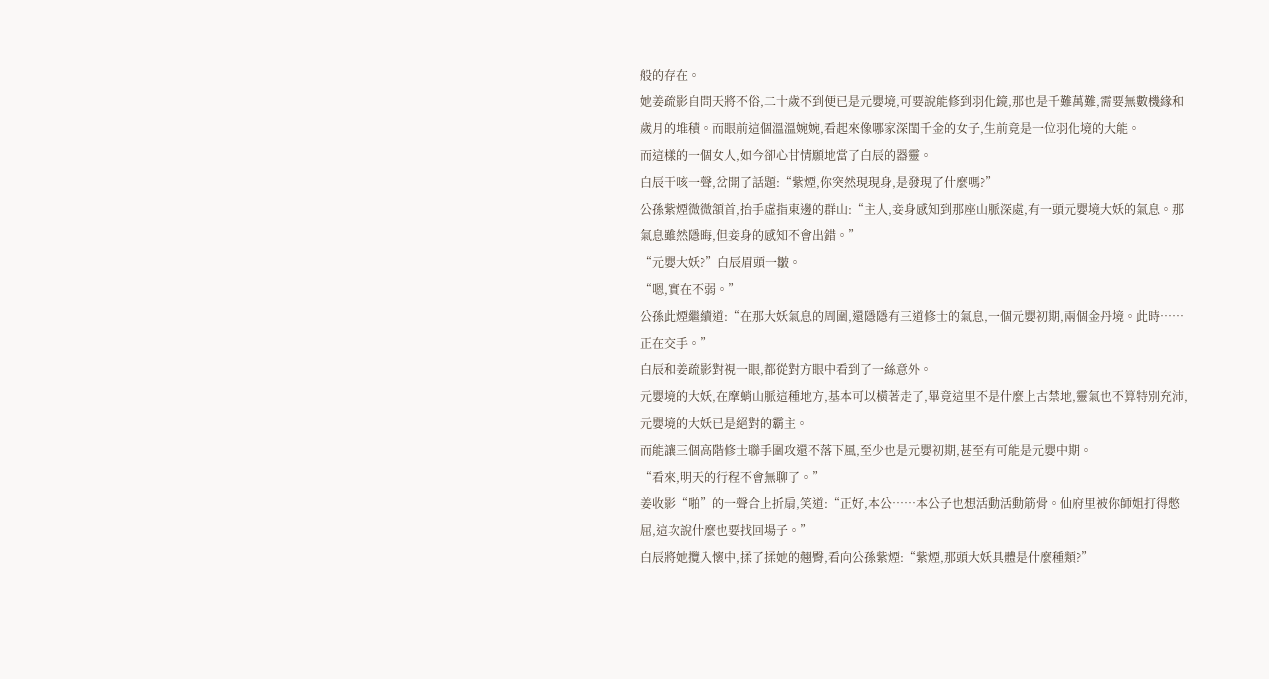般的存在。
她姜疏影自問天將不俗,二十歲不到便已是元嬰境,可要說能修到羽化鏡,那也是千難萬難,需要無數機緣和歲月的堆積。而眼前這個溫溫婉婉,看起來像哪家深閨千金的女子,生前竟是一位羽化境的大能。
而這樣的一個女人,如今卻心甘情願地當了白辰的器靈。
白辰干咳一聲,岔開了話題:“紫煙,你突然現現身,是發現了什麼嗎?”
公孫紫煙微微頷首,抬手虛指東邊的群山:“主人,妾身感知到那座山脈深處,有一頭元嬰境大妖的氣息。那氣息雖然隱晦,但妾身的感知不會出錯。”
“元嬰大妖?”白辰眉頭一皺。
“嗯,實在不弱。”
公孫此煙繼續道:“在那大妖氣息的周圍,還隱隱有三道修士的氣息,一個元嬰初期,兩個金丹境。此時……正在交手。”
白辰和姜疏影對視一眼,都從對方眼中看到了一絲意外。
元嬰境的大妖,在摩蛸山脈這種地方,基本可以橫著走了,畢竟這里不是什麼上古禁地,靈氣也不算特別充沛,元嬰境的大妖已是絕對的霸主。
而能讓三個高階修士聯手圍攻還不落下風,至少也是元嬰初期,甚至有可能是元嬰中期。
“看來,明天的行程不會無聊了。”
姜收影“啪”的一聲合上折扇,笑道:“正好,本公……本公子也想活動活動筋骨。仙府里被你師姐打得憋屈,這次說什麼也要找回場子。”
白辰將她攬入懷中,揉了揉她的翹臀,看向公孫紫煙:“紫煙,那頭大妖具體是什麼種類?”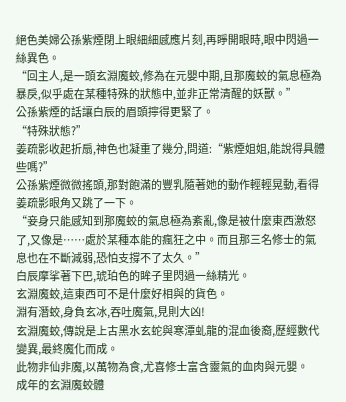絕色美婦公孫紫煙閉上眼細細感應片刻,再睜開眼時,眼中閃過一絲異色。
“回主人,是一頭玄淵魔蛟,修為在元嬰中期,且那魔蛟的氣息極為暴戾,似乎處在某種特殊的狀態中,並非正常清醒的妖獸。”
公孫紫煙的話讓白辰的眉頭擰得更緊了。
“特殊狀態?”
姜疏影收起折扇,神色也凝重了幾分,問道:“紫煙姐姐,能說得具體些嗎?”
公孫紫煙微微搖頭,那對飽滿的豐乳隨著她的動作輕輕晃動,看得姜疏影眼角又跳了一下。
“妾身只能感知到那魔蛟的氣息極為紊亂,像是被什麼東西激怒了,又像是……處於某種本能的瘋狂之中。而且那三名修士的氣息也在不斷減弱,恐怕支撐不了太久。”
白辰摩挲著下巴,琥珀色的眸子里閃過一絲精光。
玄淵魔蛟,這東西可不是什麼好相與的貨色。
淵有潛蛟,身負玄冰,吞吐魔氣,見則大凶!
玄淵魔蛟,傳說是上古黑水玄蛇與寒潭虬龍的混血後裔,歷經數代變異,最終魔化而成。
此物非仙非魔,以萬物為食,尤喜修士富含靈氣的血肉與元嬰。
成年的玄淵魔蛟體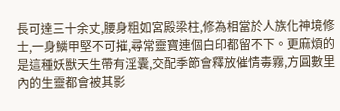長可達三十余丈,腰身粗如宮殿梁柱,修為相當於人族化神境修士,一身鱗甲堅不可摧,尋常靈寶連個白印都留不下。更麻煩的是這種妖獸天生帶有淫囊,交配季節會釋放催情毒霧,方圓數里內的生靈都會被其影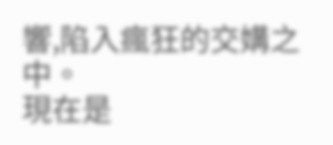響,陷入瘋狂的交媾之中。
現在是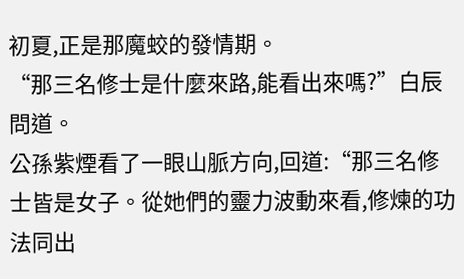初夏,正是那魔蛟的發情期。
“那三名修士是什麼來路,能看出來嗎?”白辰問道。
公孫紫煙看了一眼山脈方向,回道:“那三名修士皆是女子。從她們的靈力波動來看,修煉的功法同出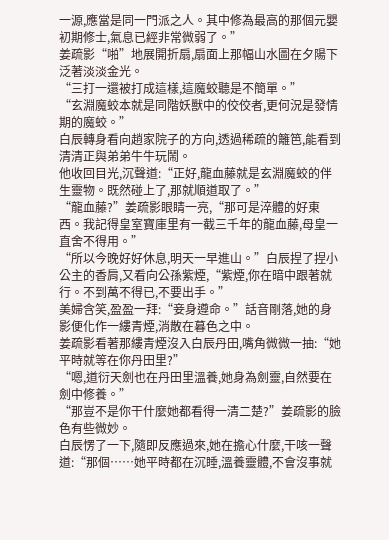一源,應當是同一門派之人。其中修為最高的那個元嬰初期修士,氣息已經非常微弱了。”
姜疏影“啪”地展開折扇,扇面上那幅山水圖在夕陽下泛著淡淡金光。
“三打一還被打成這樣,這魔蛟聽是不簡單。”
“玄淵魔蛟本就是同階妖獸中的佼佼者,更何況是發情期的魔蛟。”
白辰轉身看向趙家院子的方向,透過稀疏的籬笆,能看到清清正與弟弟牛牛玩鬧。
他收回目光,沉聲道:“正好,龍血藤就是玄淵魔蛟的伴生靈物。既然碰上了,那就順道取了。”
“龍血藤?”姜疏影眼睛一亮,“那可是淬體的好東西。我記得皇室寶庫里有一截三千年的龍血藤,母皇一直舍不得用。”
“所以今晚好好休息,明天一早進山。”白辰捏了捏小公主的香肩,又看向公孫紫煙,“紫煙,你在暗中跟著就行。不到萬不得已,不要出手。”
美婦含笑,盈盈一拜:“妾身遵命。”話音剛落,她的身影便化作一縷青煙,消散在暮色之中。
姜疏影看著那縷青煙沒入白辰丹田,嘴角微微一抽:“她平時就等在你丹田里?”
“嗯,道衍天劍也在丹田里溫養,她身為劍靈,自然要在劍中修養。”
“那豈不是你干什麼她都看得一清二楚?”姜疏影的臉色有些微妙。
白辰愣了一下,隨即反應過來,她在擔心什麼,干咳一聲道:“那個……她平時都在沉睡,溫養靈體,不會沒事就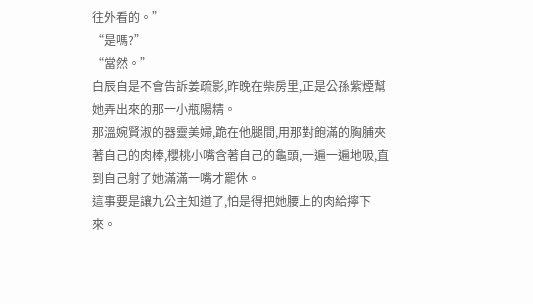往外看的。”
“是嗎?”
“當然。”
白辰自是不會告訴姜疏影,昨晚在柴房里,正是公孫紫煙幫她弄出來的那一小瓶陽精。
那溫婉賢淑的器靈美婦,跪在他腿間,用那對飽滿的胸脯夾著自己的肉棒,櫻桃小嘴含著自己的龜頭,一遍一遍地吸,直到自己射了她滿滿一嘴才罷休。
這事要是讓九公主知道了,怕是得把她腰上的肉給擰下來。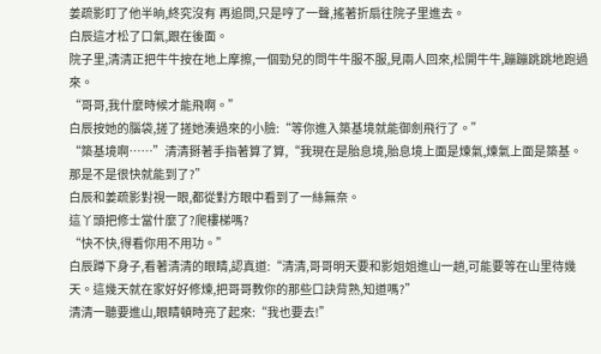姜疏影盯了他半晌,終究沒有 再追問,只是哼了一聲,搖著折扇往院子里進去。
白辰這才松了口氣,跟在後面。
院子里,清清正把牛牛按在地上摩擦,一個勁兒的問牛牛服不服,見兩人回來,松開牛牛,蹦蹦跳跳地跑過來。
“哥哥,我什麼時候才能飛啊。”
白辰按她的腦袋,搓了搓她湊過來的小臉:“等你進入築基境就能御劍飛行了。”
“築基境啊……”清清掰著手指著算了算,“我現在是胎息境,胎息境上面是煉氣,煉氣上面是築基。那是不是很快就能到了?”
白辰和姜疏影對視一眼,都從對方眼中看到了一絲無奈。
這丫頭把修士當什麼了?爬樓梯嗎?
“快不快,得看你用不用功。”
白辰蹲下身子,看著清清的眼睛,認真道:“清清,哥哥明天要和影姐姐進山一趟,可能要等在山里待幾天。這幾天就在家好好修煉,把哥哥教你的那些口訣背熟,知道嗎?”
清清一聽要進山,眼睛頓時亮了起來:“我也要去!”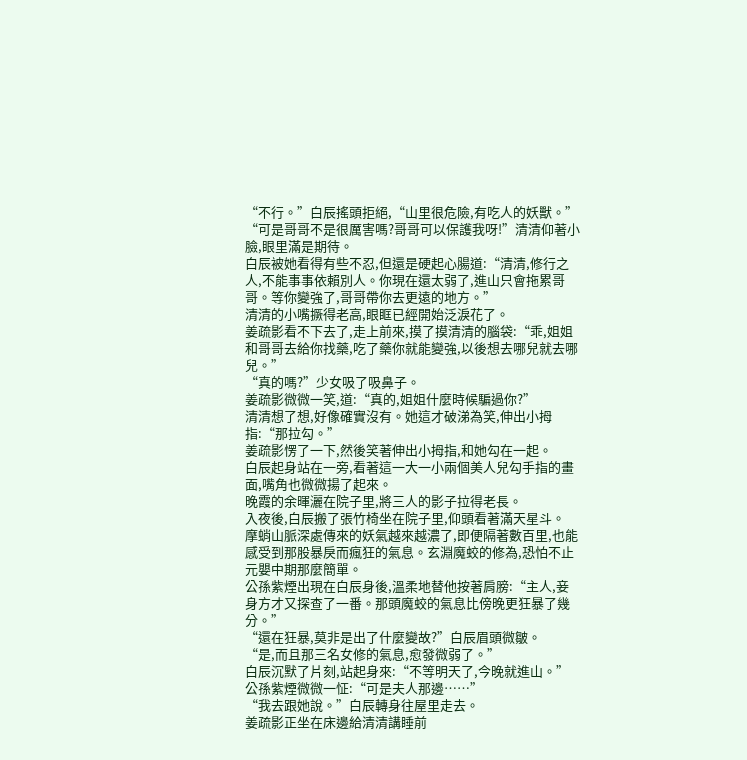“不行。”白辰搖頭拒絕,“山里很危險,有吃人的妖獸。”
“可是哥哥不是很厲害嗎?哥哥可以保護我呀!”清清仰著小臉,眼里滿是期待。
白辰被她看得有些不忍,但還是硬起心腸道:“清清,修行之人,不能事事依賴別人。你現在還太弱了,進山只會拖累哥哥。等你變強了,哥哥帶你去更遠的地方。”
清清的小嘴撅得老高,眼眶已經開始泛淚花了。
姜疏影看不下去了,走上前來,摸了摸清清的腦袋:“乖,姐姐和哥哥去給你找藥,吃了藥你就能變強,以後想去哪兒就去哪兒。”
“真的嗎?”少女吸了吸鼻子。
姜疏影微微一笑,道:“真的,姐姐什麼時候騙過你?”
清清想了想,好像確實沒有。她這才破涕為笑,伸出小拇指:“那拉勾。”
姜疏影愣了一下,然後笑著伸出小拇指,和她勾在一起。
白辰起身站在一旁,看著這一大一小兩個美人兒勾手指的畫面,嘴角也微微揚了起來。
晚霞的余暉灑在院子里,將三人的影子拉得老長。
入夜後,白辰搬了張竹椅坐在院子里,仰頭看著滿天星斗。
摩蛸山脈深處傳來的妖氣越來越濃了,即便隔著數百里,也能感受到那股暴戾而瘋狂的氣息。玄淵魔蛟的修為,恐怕不止元嬰中期那麼簡單。
公孫紫煙出現在白辰身後,溫柔地替他按著肩膀:“主人,妾身方才又探查了一番。那頭魔蛟的氣息比傍晚更狂暴了幾分。”
“還在狂暴,莫非是出了什麼變故?”白辰眉頭微皺。
“是,而且那三名女修的氣息,愈發微弱了。”
白辰沉默了片刻,站起身來:“不等明天了,今晚就進山。”
公孫紫煙微微一怔:“可是夫人那邊……”
“我去跟她說。”白辰轉身往屋里走去。
姜疏影正坐在床邊給清清講睡前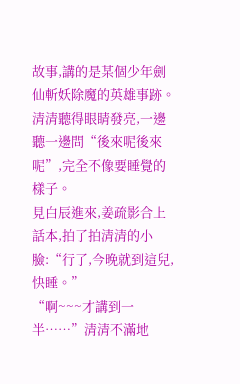故事,講的是某個少年劍仙斬妖除魔的英雄事跡。清清聽得眼睛發亮,一邊聽一邊問“後來呢後來呢”,完全不像要睡覺的樣子。
見白辰進來,姜疏影合上話本,拍了拍清清的小臉:“行了,今晚就到這兒,快睡。”
“啊~~~才講到一半……”清清不滿地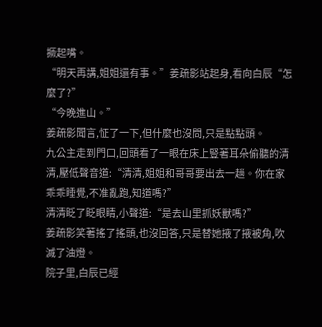撅起嘴。
“明天再講,姐姐還有事。”姜疏影站起身,看向白辰“怎麼了?”
“今晚進山。”
姜疏影聞言,怔了一下,但什麼也沒問,只是點點頭。
九公主走到門口,回頭看了一眼在床上豎著耳朵偷聽的清清,壓低聲音道:“清清,姐姐和哥哥要出去一趟。你在家乖乖睡覺,不准亂跑,知道嗎?”
清清眨了眨眼睛,小聲道:“是去山里抓妖獸嗎?”
姜疏影笑著搖了搖頭,也沒回答,只是替她掖了掖被角,吹滅了油燈。
院子里,白辰已經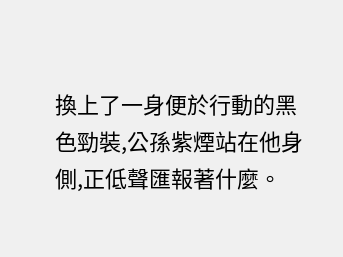換上了一身便於行動的黑色勁裝,公孫紫煙站在他身側,正低聲匯報著什麼。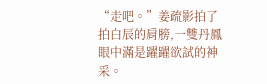“走吧。”姜疏影拍了拍白辰的肩膀,一雙丹鳳眼中滿是躍躍欲試的神采。